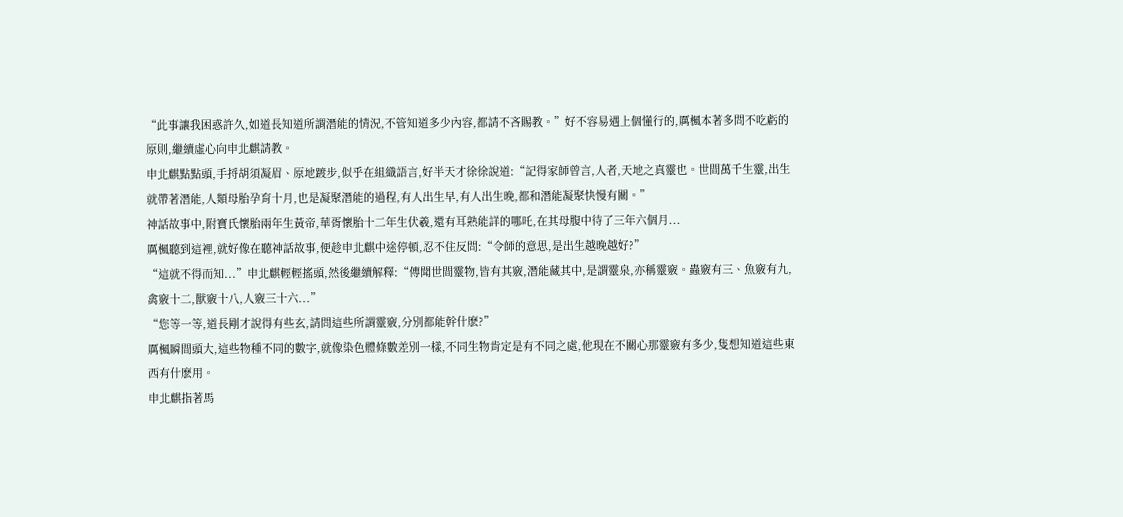“此事讓我困惑許久,如道長知道所謂潛能的情況,不管知道多少內容,都請不吝賜教。”好不容易遇上個懂行的,厲楓本著多問不吃虧的原則,繼續虛心向申北麒請教。
申北麒點點頭,手捋胡須凝眉、原地踱步,似乎在組織語言,好半天才徐徐說道:“記得家師曾言,人者,天地之真靈也。世間萬千生靈,出生就帶著潛能,人類母胎孕育十月,也是凝聚潛能的過程,有人出生早,有人出生晚,都和潛能凝聚快慢有關。”
神話故事中,附寶氏懷胎兩年生黃帝,華胥懷胎十二年生伏羲,還有耳熟能詳的哪吒,在其母腹中待了三年六個月...
厲楓聽到這裡,就好像在聽神話故事,便趁申北麒中途停頓,忍不住反問:“令師的意思,是出生越晚越好?”
“這就不得而知...”申北麒輕輕搖頭,然後繼續解釋:“傳聞世間靈物,皆有其竅,潛能藏其中,是謂靈泉,亦稱靈竅。蟲竅有三、魚竅有九,禽竅十二,獸竅十八,人竅三十六...”
“您等一等,道長剛才說得有些玄,請問這些所謂靈竅,分別都能幹什麽?”
厲楓瞬間頭大,這些物種不同的數字,就像染色體條數差別一樣,不同生物肯定是有不同之處,他現在不關心那靈竅有多少,隻想知道這些東西有什麽用。
申北麒指著馬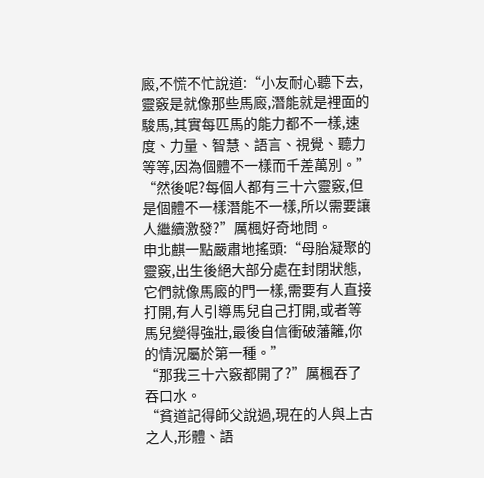廄,不慌不忙說道:“小友耐心聽下去,靈竅是就像那些馬廄,潛能就是裡面的駿馬,其實每匹馬的能力都不一樣,速度、力量、智慧、語言、視覺、聽力等等,因為個體不一樣而千差萬別。”
“然後呢?每個人都有三十六靈竅,但是個體不一樣潛能不一樣,所以需要讓人繼續激發?”厲楓好奇地問。
申北麒一點嚴肅地搖頭:“母胎凝聚的靈竅,出生後絕大部分處在封閉狀態,它們就像馬廄的門一樣,需要有人直接打開,有人引導馬兒自己打開,或者等馬兒變得強壯,最後自信衝破藩籬,你的情況屬於第一種。”
“那我三十六竅都開了?”厲楓吞了吞口水。
“貧道記得師父說過,現在的人與上古之人,形體、語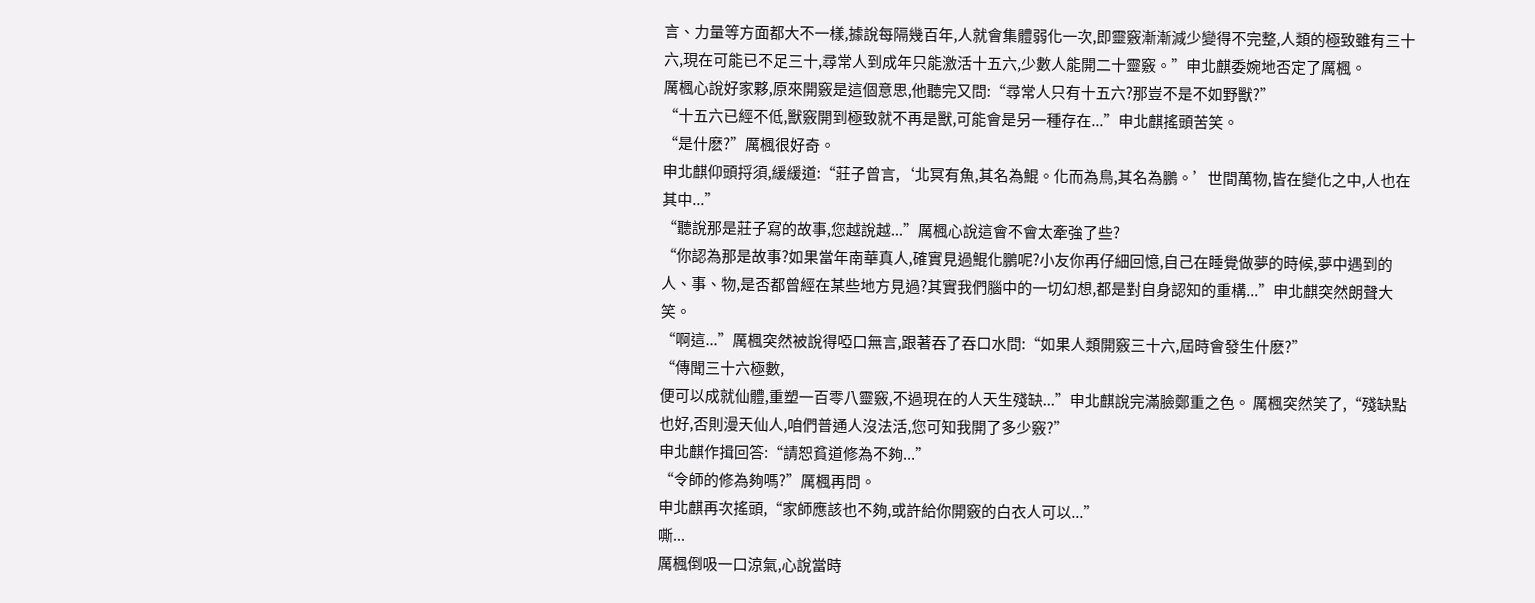言、力量等方面都大不一樣,據說每隔幾百年,人就會集體弱化一次,即靈竅漸漸減少變得不完整,人類的極致雖有三十六,現在可能已不足三十,尋常人到成年只能激活十五六,少數人能開二十靈竅。”申北麒委婉地否定了厲楓。
厲楓心說好家夥,原來開竅是這個意思,他聽完又問:“尋常人只有十五六?那豈不是不如野獸?”
“十五六已經不低,獸竅開到極致就不再是獸,可能會是另一種存在...”申北麒搖頭苦笑。
“是什麽?”厲楓很好奇。
申北麒仰頭捋須,緩緩道:“莊子曾言,‘北冥有魚,其名為鯤。化而為鳥,其名為鵬。’世間萬物,皆在變化之中,人也在其中...”
“聽說那是莊子寫的故事,您越說越...”厲楓心說這會不會太牽強了些?
“你認為那是故事?如果當年南華真人,確實見過鯤化鵬呢?小友你再仔細回憶,自己在睡覺做夢的時候,夢中遇到的人、事、物,是否都曾經在某些地方見過?其實我們腦中的一切幻想,都是對自身認知的重構...”申北麒突然朗聲大笑。
“啊這...”厲楓突然被說得啞口無言,跟著吞了吞口水問:“如果人類開竅三十六,屆時會發生什麽?”
“傳聞三十六極數,
便可以成就仙體,重塑一百零八靈竅,不過現在的人天生殘缺...”申北麒說完滿臉鄭重之色。 厲楓突然笑了,“殘缺點也好,否則漫天仙人,咱們普通人沒法活,您可知我開了多少竅?”
申北麒作揖回答:“請恕貧道修為不夠...”
“令師的修為夠嗎?”厲楓再問。
申北麒再次搖頭,“家師應該也不夠,或許給你開竅的白衣人可以...”
嘶...
厲楓倒吸一口涼氣,心說當時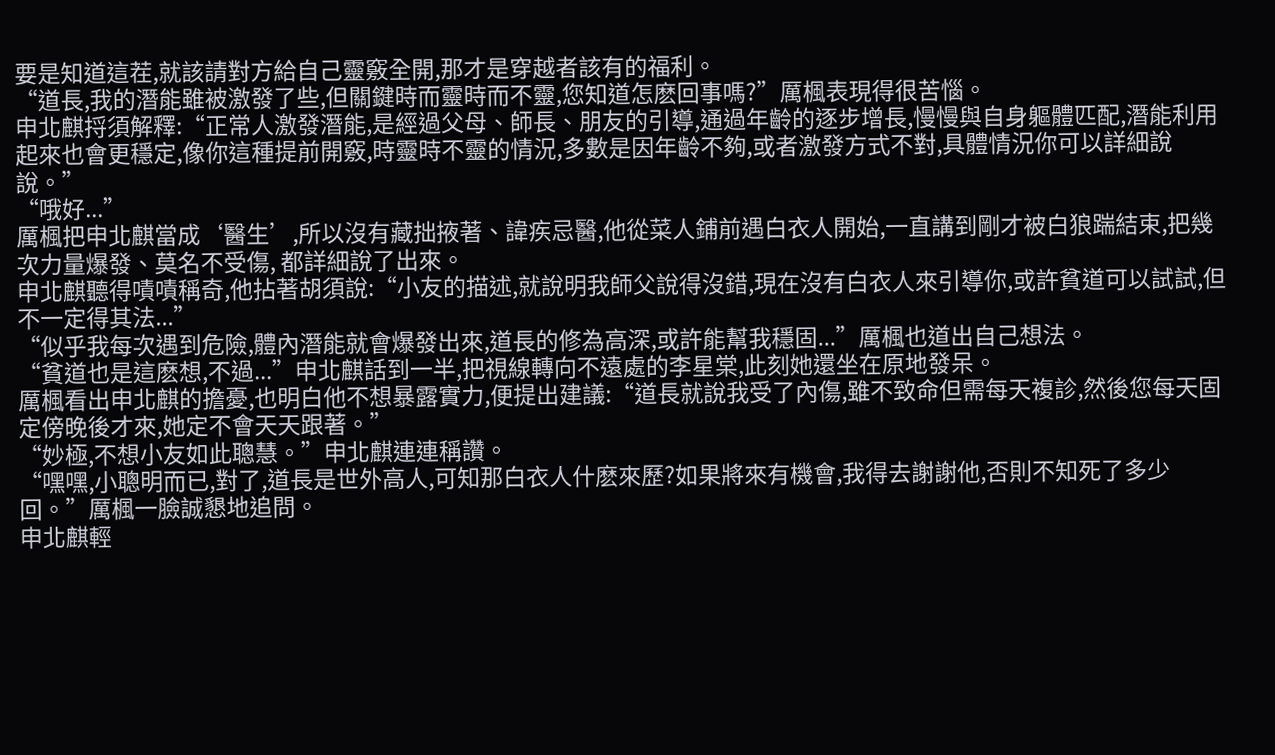要是知道這茬,就該請對方給自己靈竅全開,那才是穿越者該有的福利。
“道長,我的潛能雖被激發了些,但關鍵時而靈時而不靈,您知道怎麽回事嗎?”厲楓表現得很苦惱。
申北麒捋須解釋:“正常人激發潛能,是經過父母、師長、朋友的引導,通過年齡的逐步增長,慢慢與自身軀體匹配,潛能利用起來也會更穩定,像你這種提前開竅,時靈時不靈的情況,多數是因年齡不夠,或者激發方式不對,具體情況你可以詳細說說。”
“哦好...”
厲楓把申北麒當成‘醫生’,所以沒有藏拙掖著、諱疾忌醫,他從菜人鋪前遇白衣人開始,一直講到剛才被白狼踹結束,把幾次力量爆發、莫名不受傷, 都詳細說了出來。
申北麒聽得嘖嘖稱奇,他拈著胡須說:“小友的描述,就說明我師父說得沒錯,現在沒有白衣人來引導你,或許貧道可以試試,但不一定得其法...”
“似乎我每次遇到危險,體內潛能就會爆發出來,道長的修為高深,或許能幫我穩固...”厲楓也道出自己想法。
“貧道也是這麽想,不過...”申北麒話到一半,把視線轉向不遠處的李星棠,此刻她還坐在原地發呆。
厲楓看出申北麒的擔憂,也明白他不想暴露實力,便提出建議:“道長就說我受了內傷,雖不致命但需每天複診,然後您每天固定傍晚後才來,她定不會天天跟著。”
“妙極,不想小友如此聰慧。”申北麒連連稱讚。
“嘿嘿,小聰明而已,對了,道長是世外高人,可知那白衣人什麽來歷?如果將來有機會,我得去謝謝他,否則不知死了多少回。”厲楓一臉誠懇地追問。
申北麒輕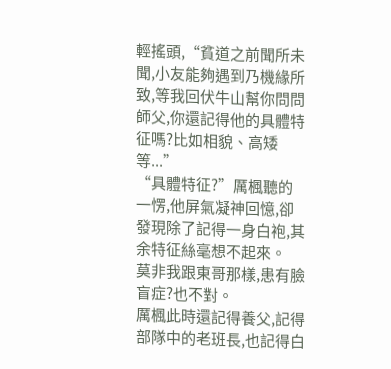輕搖頭,“貧道之前聞所未聞,小友能夠遇到乃機緣所致,等我回伏牛山幫你問問師父,你還記得他的具體特征嗎?比如相貌、高矮等...”
“具體特征?”厲楓聽的一愣,他屏氣凝神回憶,卻發現除了記得一身白袍,其余特征絲毫想不起來。
莫非我跟東哥那樣,患有臉盲症?也不對。
厲楓此時還記得養父,記得部隊中的老班長,也記得白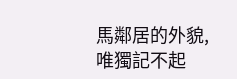馬鄰居的外貌,唯獨記不起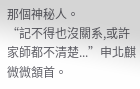那個神秘人。
“記不得也沒關系,或許家師都不清楚...”申北麒微微頷首。